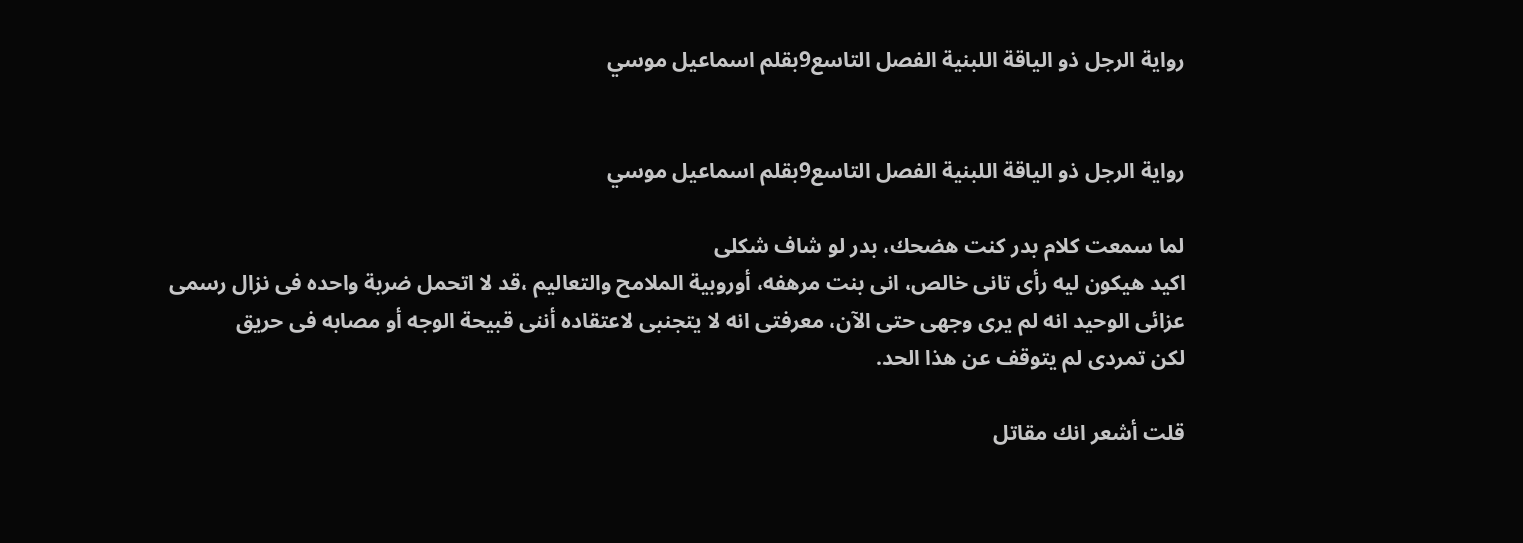رواية الرجل ذو الياقة اللبنية الفصل التاسع9بقلم اسماعيل موسي


رواية الرجل ذو الياقة اللبنية الفصل التاسع9بقلم اسماعيل موسي

لما سمعت كلام بدر كنت هضحك، بدر لو شاف شكلى
اكيد هيكون ليه رأى تانى خالص، انى بنت مرهفه، أوروبية الملامح والتعاليم ،قد لا اتحمل ضربة واحده فى نزال رسمى
عزائى الوحيد انه لم يرى وجهى حتى الآن، معرفتى انه لا يتجنبى لاعتقاده أننى قبيحة الوجه أو مصابه فى حريق
لكن تمردى لم يتوقف عن هذا الحد.

قلت أشعر انك مقاتل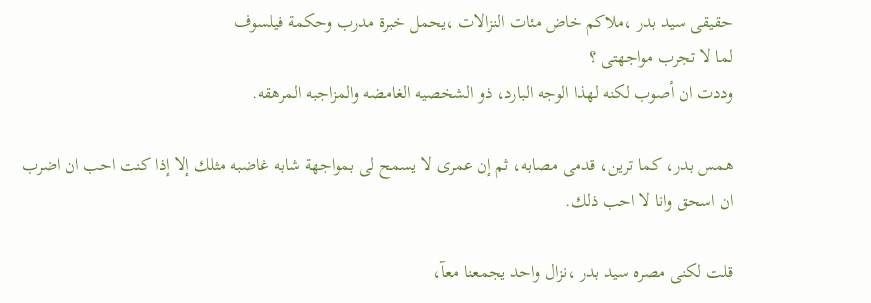حقيقى سيد بدر ،ملاكم خاض مئات النزالات ،يحمل خبرة مدرب وحكمة فيلسوف
لما لا تجرب مواجهتى ؟
وددت ان أصوب لكنه لهذا الوجه البارد، ذو الشخصيه الغامضه والمزاجبه المرهقه.

همس بدر، كما ترين، قدمى مصابه، ثم إن عمرى لا يسمح لى بمواجهة شابه غاضبه مثلك إلا إذا كنت احب ان اضرب
ان اسحق وانا لا احب ذلك.

قلت لكنى مصره سيد بدر ،نزال واحد يجمعنا معآ،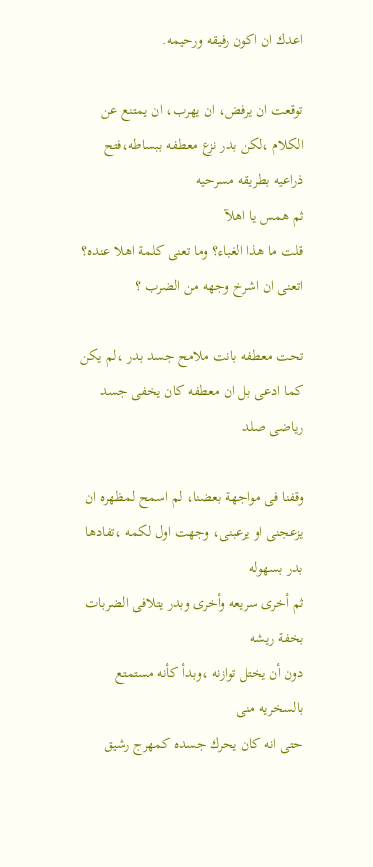اعدك ان اكون رفيقه ورحيمه.

توقعت ان يرفض، ان يهرب، ان يمتنع عن الكلام ،لكن بدر نزع معطفه ببساطه،فتح ذراعيه بطريقه مسرحيه
ثم همس يا اهلآ
قلت ما هذا الغباء؟ وما تعنى كلمة اهلا عنده؟ اتعنى ان اشرخ وجهه من الضرب ؟

تحت معطفه بانت ملامح جسد بدر ،لم يكن كما ادعى بل ان معطفه كان يخفى جسد رياضى صلد

وقفنا فى مواجهة بعضنا، لم اسمح لمظهره ان يزعجنى او يرعبنى، وجهت اول لكمه ،تفادها بدر بسهوله
ثم أخرى سريعه وأخرى وبدر يتلافى الضربات بخفة ريشه
دون أن يختل توازنه ،وبدأ كأنه مستمتع بالسخريه منى
حتى انه كان يحرك جسده كمهرج رشيق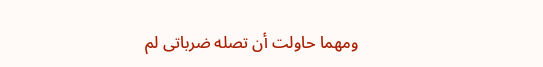ومهما حاولت أن تصله ضرباتى لم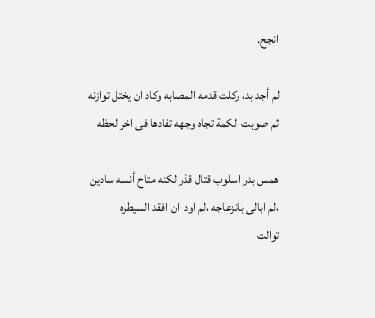انجح.

لم أجد بد، ركلت قدمه المصابه وكاد ان يختل توازنه ثم صوبت  لكمة تجاه وجهه تفادها فى اخر لحظه

همس بدر اسلوب قتال قذر لكنه متاح أنسه سادين ،لم ابالى بانزعاجه ،لم اود  ان افقد السيطره
توالت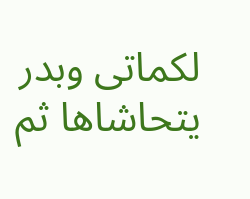لكماتى وبدر يتحاشاها ثم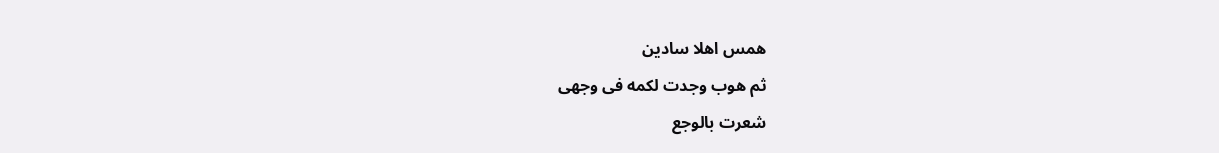همس اهلا سادين
ثم هوب وجدت لكمه فى وجهى
شعرت بالوجع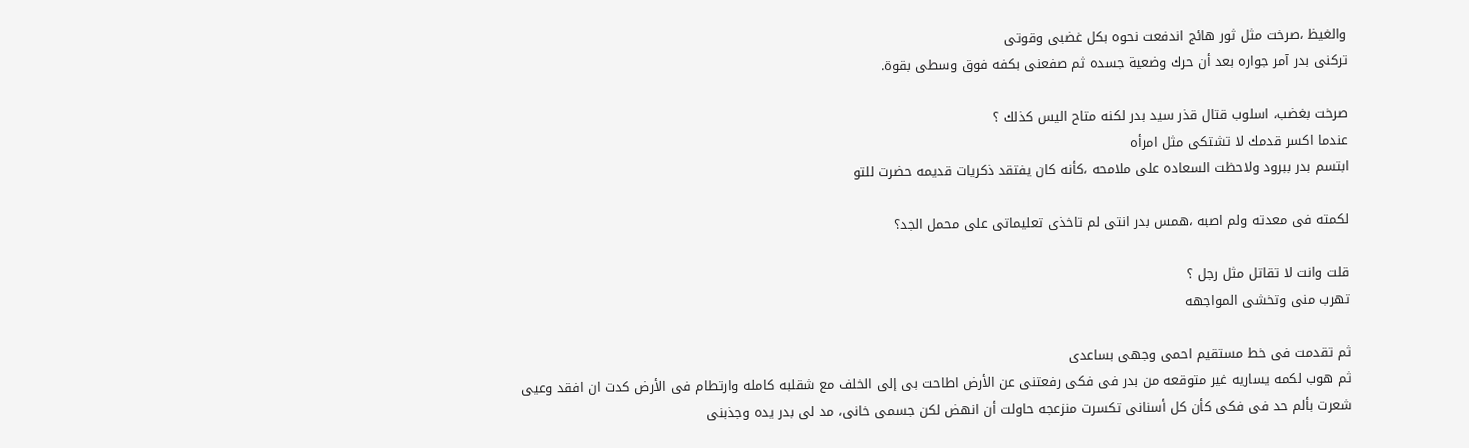والغيظ ،صرخت مثل ثور هائج اندفعت نحوه بكل غضبى وقوتى
تركنى بدر آمر جواره بعد أن حرك وضعية جسده ثم صفعنى بكفه فوق وسطى بقوة.

صرخت بغضب، اسلوب قتال قذر سيد بدر لكنه متاح اليس كذلك ؟
عندما اكسر قدمك لا تشتكى مثل امرأه
ابتسم بدر ببرود ولاحظت السعاده على ملامحه ،كأنه كان يفتقد ذكريات قديمه حضرت للتو

لكمته فى معدته ولم اصبه ،همس بدر انتى لم تاخذى تعليماتى على محمل الجد؟

قلت وانت لا تقاتل مثل رجل ؟
تهرب منى وتخشى المواجهه

ثم تقدمت فى خط مستقيم احمى وجهى بساعدى
ثم هوب لكمه يساريه غير متوقعه من بدر فى فكى رفعتنى عن الأرض اطاحت بى إلى الخلف مع شقلبه كامله وارتطام فى الأرض كدت ان افقد وعيى
شعرت بألم حد فى فكى كأن كل أسنانى تكسرت منزعجه حاولت أن انهض لكن جسمى خانى، مد لى بدر يده وجذبنى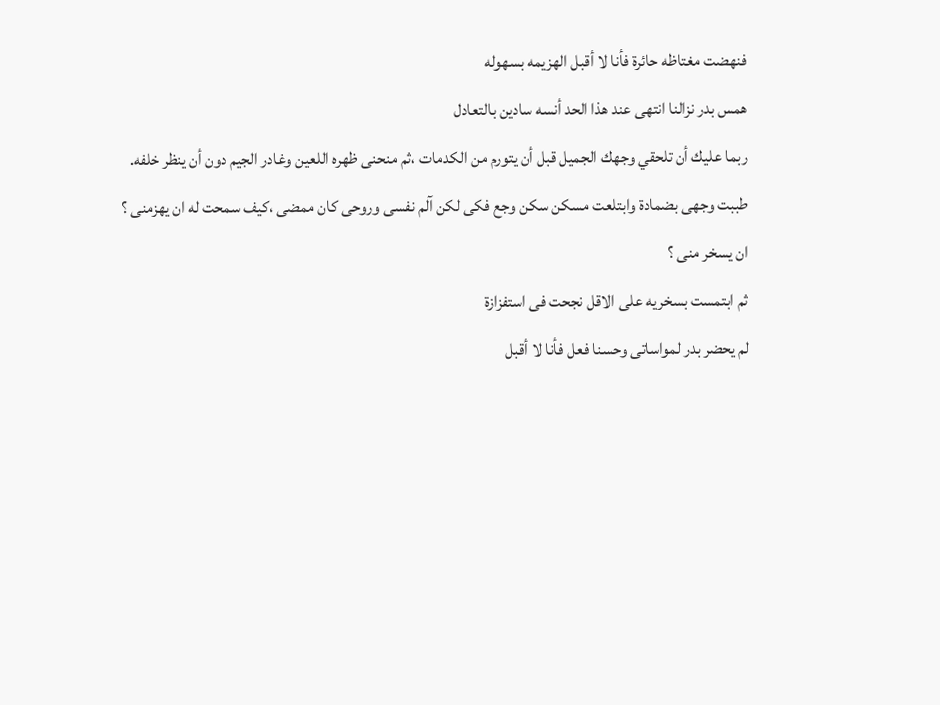فنهضت مغتاظه حائرة فأنا لا أقبل الهزيمه بسهوله
همس بدر نزالنا انتهى عند هذا الحد أنسه سادين بالتعادل
ربما عليك أن تلحقي وجهك الجميل قبل أن يتورم من الكدمات ،ثم منحنى ظهره اللعين وغادر الجيم دون أن ينظر خلفه.
طببت وجهى بضمادة وابتلعت مسكن سكن وجع فكى لكن آلم نفسى وروحى كان ممضى ،كيف سمحت له ان يهزمنى ؟
ان يسخر منى ؟
ثم ابتمست بسخريه على الاقل نجحت فى استفزازة
لم يحضر بدر لمواساتى وحسنا فعل فأنا لا أقبل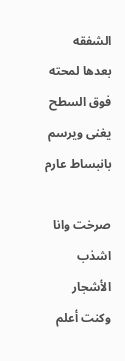الشفقه
بعدها لمحته فوق السطح يغنى ويرسم بانبساط عارم

صرخت وانا اشذب الأشجار وكنت أعلم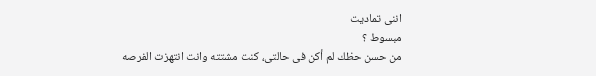اننى تماديت
مبسوط ؟
من حسن حظك لم أكن فى حالتى، كنت مشتته وانت انتهزت الفرصه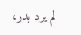لم يرد بدر،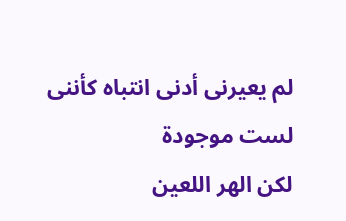لم يعيرنى أدنى انتباه كأننى لست موجودة
لكن الهر اللعين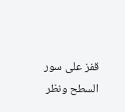قفز على سور السطح ونظر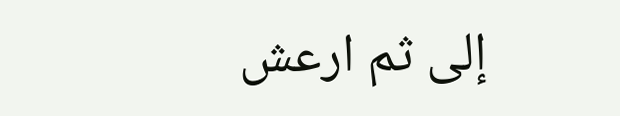إلى ثم ارعش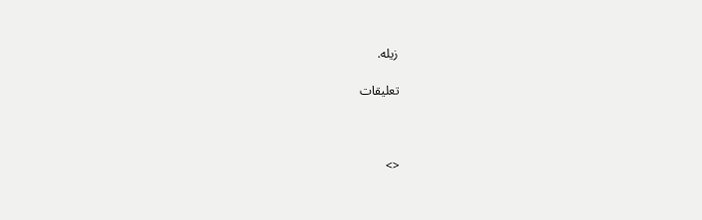زيله.

تعليقات



<>